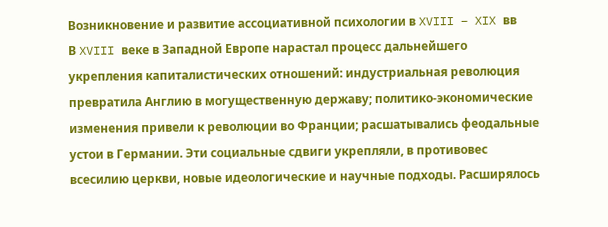Возникновение и развитие ассоциативной психологии в XVIII – XIX вв
В XVIII веке в Западной Европе нарастал процесс дальнейшего укрепления капиталистических отношений: индустриальная революция превратила Англию в могущественную державу; политико-экономические изменения привели к революции во Франции; расшатывались феодальные устои в Германии. Эти социальные сдвиги укрепляли, в противовес всесилию церкви, новые идеологические и научные подходы. Расширялось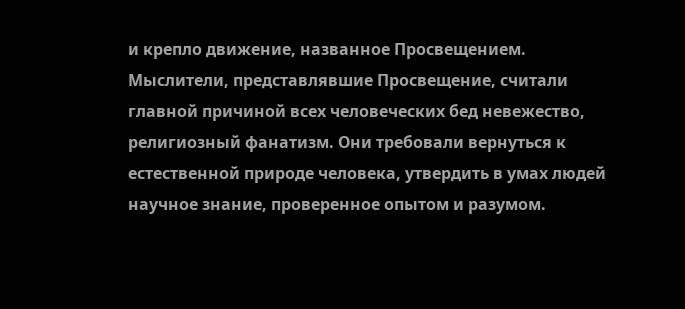и крепло движение, названное Просвещением.
Мыслители, представлявшие Просвещение, считали главной причиной всех человеческих бед невежество, религиозный фанатизм. Они требовали вернуться к естественной природе человека, утвердить в умах людей научное знание, проверенное опытом и разумом.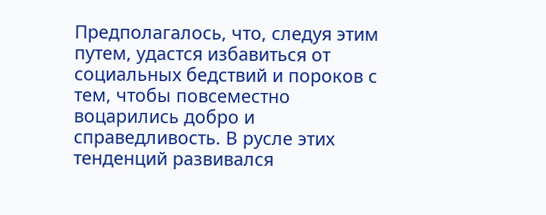Предполагалось, что, следуя этим путем, удастся избавиться от социальных бедствий и пороков с тем, чтобы повсеместно воцарились добро и справедливость. В русле этих тенденций развивался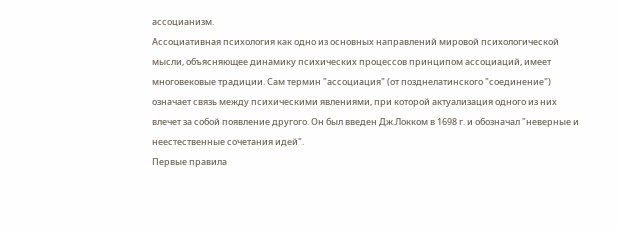ассоцианизм.
Ассоциативная психология как одно из основных направлений мировой психологической мысли, объясняющее динамику психических процессов принципом ассоциаций, имеет многовековые традиции. Сам термин "ассоциация" (от позднелатинского "соединение") означает связь между психическими явлениями, при которой актуализация одного из них влечет за собой появление другого. Он был введен Дж.Локком в 1698 г. и обозначал "неверные и неестественные сочетания идей".
Первые правила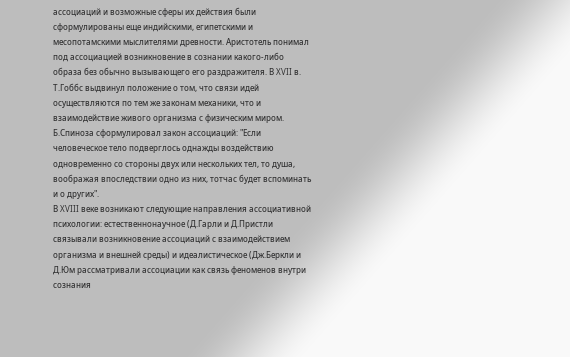ассоциаций и возможные сферы их действия были сформулированы еще индийскими, египетскими и месопотамскими мыслителями древности. Аристотель понимал под ассоциацией возникновение в сознании какого-либо образа без обычно вызывающего его раздражителя. В XVII в. Т.Гоббс выдвинул положение о том, что связи идей осуществляются по тем же законам механики, что и взаимодействие живого организма с физическим миром. Б.Спиноза сформулировал закон ассоциаций: "Если человеческое тело подверглось однажды воздействию одновременно со стороны двух или нескольких тел, то душа, воображая впоследствии одно из них, тотчас будет вспоминать и о других".
В XVIII веке возникают следующие направления ассоциативной психологии: естественнонаучное (Д.Гарли и Д.Пристли связывали возникновение ассоциаций с взаимодействием организма и внешней среды) и идеалистическое (Дж.Беркли и Д.Юм рассматривали ассоциации как связь феноменов внутри сознания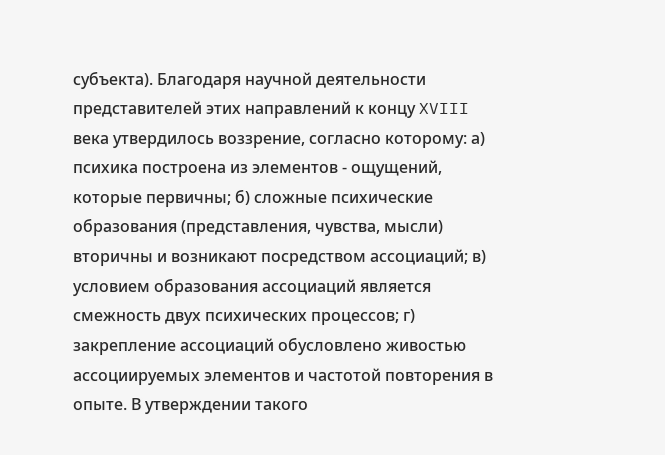субъекта). Благодаря научной деятельности представителей этих направлений к концу XVIII века утвердилось воззрение, согласно которому: а) психика построена из элементов - ощущений, которые первичны; б) сложные психические образования (представления, чувства, мысли) вторичны и возникают посредством ассоциаций; в) условием образования ассоциаций является смежность двух психических процессов; г) закрепление ассоциаций обусловлено живостью ассоциируемых элементов и частотой повторения в опыте. В утверждении такого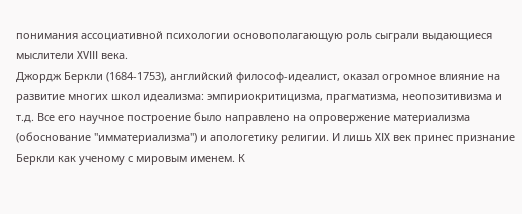понимания ассоциативной психологии основополагающую роль сыграли выдающиеся мыслители XVIII века.
Джордж Беркли (1684-1753), английский философ-идеалист, оказал огромное влияние на развитие многих школ идеализма: эмпириокритицизма, прагматизма, неопозитивизма и т.д. Все его научное построение было направлено на опровержение материализма (обоснование "имматериализма") и апологетику религии. И лишь XIX век принес признание Беркли как ученому с мировым именем. К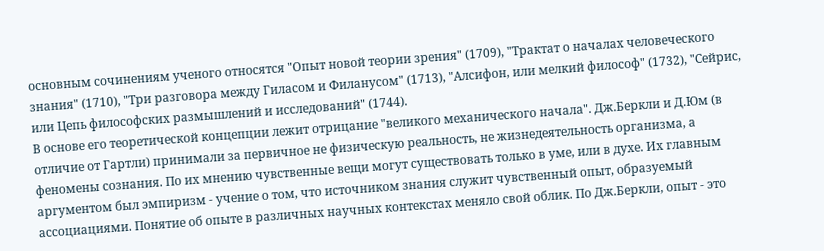основным сочинениям ученого относятся "Опыт новой теории зрения" (1709), "Трактат о началах человеческого знания" (1710), "Три разговора между Гиласом и Филанусом" (1713), "Алсифон, или мелкий философ" (1732), "Сейрис, или Цепь философских размышлений и исследований" (1744).
В основе его теоретической концепции лежит отрицание "великого механического начала". Дж.Беркли и Д.Юм (в отличие от Гартли) принимали за первичное не физическую реальность, не жизнедеятельность организма, а феномены сознания. По их мнению чувственные вещи могут существовать только в уме, или в духе. Их главным аргументом был эмпиризм - учение о том, что источником знания служит чувственный опыт, образуемый ассоциациями. Понятие об опыте в различных научных контекстах меняло свой облик. По Дж.Беркли, опыт - это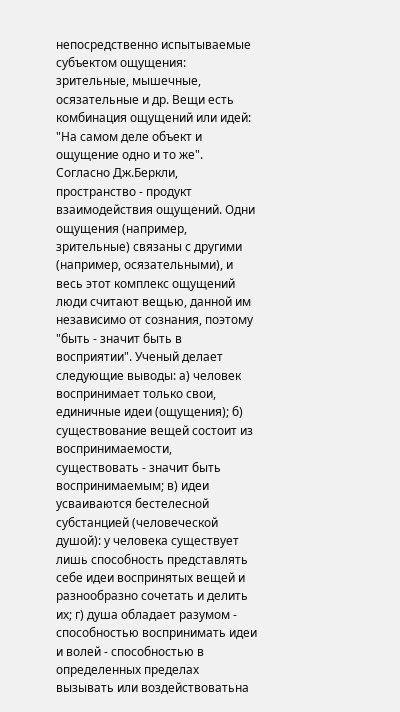непосредственно испытываемые субъектом ощущения: зрительные, мышечные, осязательные и др. Вещи есть комбинация ощущений или идей: "На самом деле объект и ощущение одно и то же".
Согласно Дж.Беркли, пространство - продукт взаимодействия ощущений. Одни ощущения (например, зрительные) связаны с другими (например, осязательными), и весь этот комплекс ощущений люди считают вещью, данной им независимо от сознания, поэтому "быть - значит быть в восприятии". Ученый делает следующие выводы: а) человек воспринимает только свои, единичные идеи (ощущения); б) существование вещей состоит из воспринимаемости, существовать - значит быть воспринимаемым; в) идеи усваиваются бестелесной субстанцией (человеческой душой): у человека существует лишь способность представлять себе идеи воспринятых вещей и разнообразно сочетать и делить их; г) душа обладает разумом - способностью воспринимать идеи и волей - способностью в определенных пределах вызывать или воздействоватьна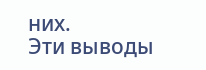них.
Эти выводы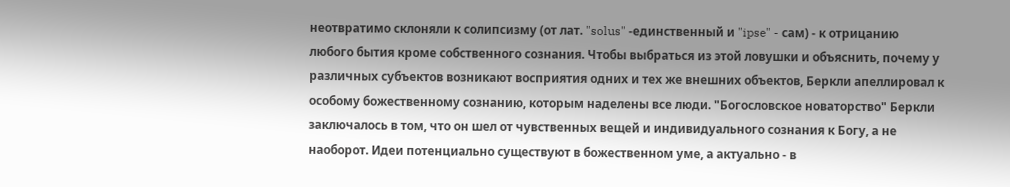неотвратимо склоняли к солипсизму (от лат. "solus" -единственный и "ipse" - сам) - к отрицанию любого бытия кроме собственного сознания. Чтобы выбраться из этой ловушки и объяснить, почему у различных субъектов возникают восприятия одних и тех же внешних объектов, Беркли апеллировал к особому божественному сознанию, которым наделены все люди. "Богословское новаторство" Беркли заключалось в том, что он шел от чувственных вещей и индивидуального сознания к Богу, а не наоборот. Идеи потенциально существуют в божественном уме, а актуально - в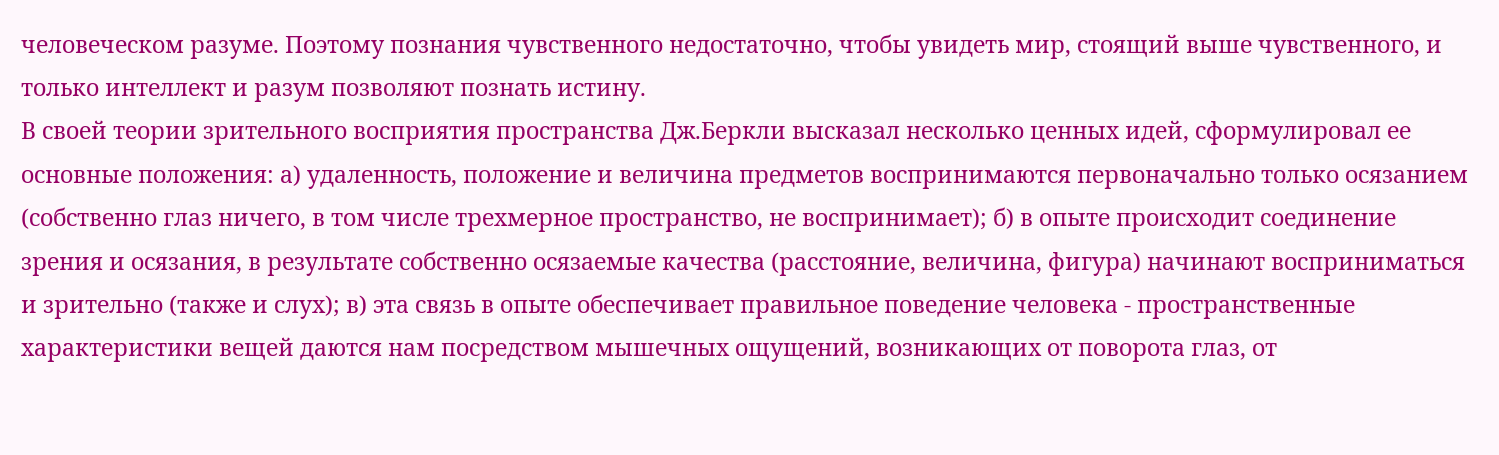человеческом разуме. Поэтому познания чувственного недостаточно, чтобы увидеть мир, стоящий выше чувственного, и только интеллект и разум позволяют познать истину.
В своей теории зрительного восприятия пространства Дж.Беркли высказал несколько ценных идей, сформулировал ее основные положения: а) удаленность, положение и величина предметов воспринимаются первоначально только осязанием (собственно глаз ничего, в том числе трехмерное пространство, не воспринимает); б) в опыте происходит соединение зрения и осязания, в результате собственно осязаемые качества (расстояние, величина, фигура) начинают восприниматься и зрительно (также и слух); в) эта связь в опыте обеспечивает правильное поведение человека - пространственные характеристики вещей даются нам посредством мышечных ощущений, возникающих от поворота глаз, от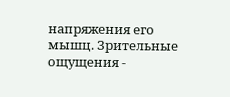напряжения его мышц. Зрительные ощущения -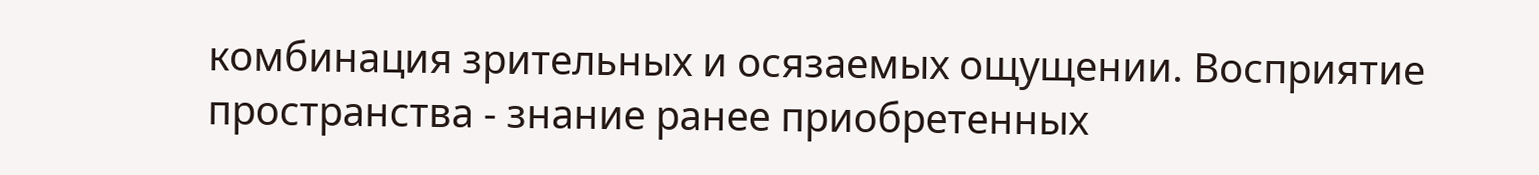комбинация зрительных и осязаемых ощущении. Восприятие пространства - знание ранее приобретенных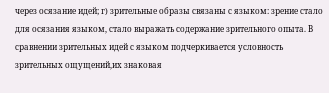через осязание идей; г) зрительные образы связаны с языком: зрение стало для осязания языком, стало выражать содержание зрительного опыта. В сравнении зрительных идей с языком подчеркивается условность зрительных ощущений,их знаковая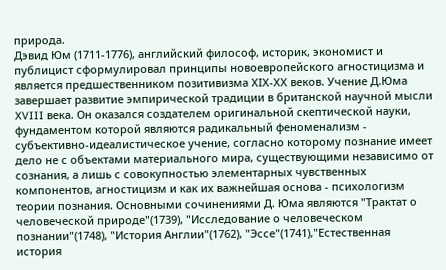природа.
Дэвид Юм (1711-1776), английский философ, историк, экономист и публицист сформулировал принципы новоевропейского агностицизма и является предшественником позитивизма ХIХ-ХХ веков. Учение Д.Юма завершает развитие эмпирической традиции в британской научной мысли XVIII века. Он оказался создателем оригинальной скептической науки, фундаментом которой являются радикальный феноменализм - субъективно-идеалистическое учение, согласно которому познание имеет дело не с объектами материального мира, существующими независимо от сознания, а лишь с совокупностью элементарных чувственных компонентов, агностицизм и как их важнейшая основа - психологизм теории познания. Основными сочинениями Д. Юма являются "Трактат о человеческой природе"(1739), "Исследование о человеческом познании"(1748), "История Англии"(1762), "Эссе"(1741),"Естественная история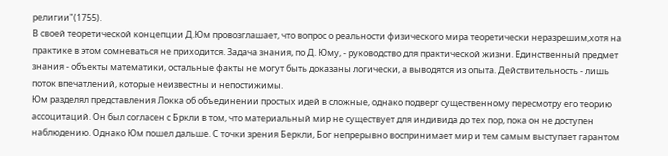религии"(1755).
В своей теоретической концепции Д.Юм провозглашает, что вопрос о реальности физического мира теоретически неразрешим,хотя на практике в этом сомневаться не приходится. Задача знания, по Д. Юму, - руководство для практической жизни. Единственный предмет знания - объекты математики, остальные факты не могут быть доказаны логически, а выводятся из опыта. Действительность - лишь поток впечатлений, которые неизвестны и непостижимы.
Юм разделял представления Локка об объединении простых идей в сложные, однако подверг существенному пересмотру его теорию ассоцитаций. Он был согласен с Бркли в том, что материальный мир не существует для индивида до тех пор, пока он не доступен наблюдению. Однако Юм пошел дальше. С точки зрения Беркли, Бог непрерывно воспринимает мир и тем самым выступает гарантом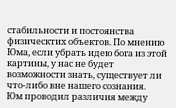стабильности и постоянства физическтих объектов. По мнению Юма, если убрать идею бога из этой картины, у нас не будет возможности знать, существует ли что-либо вне нашего сознания.
Юм проводил различия между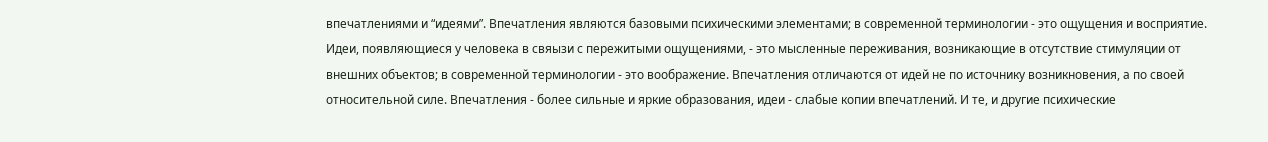впечатлениями и “идеями”. Впечатления являются базовыми психическими элементами; в современной терминологии - это ощущения и восприятие. Идеи, появляющиеся у человека в свяызи с пережитыми ощущениями, - это мысленные переживания, возникающие в отсутствие стимуляции от внешних объектов; в современной терминологии - это воображение. Впечатления отличаются от идей не по источнику возникновения, а по своей относительной силе. Впечатления - более сильные и яркие образования, идеи - слабые копии впечатлений. И те, и другие психические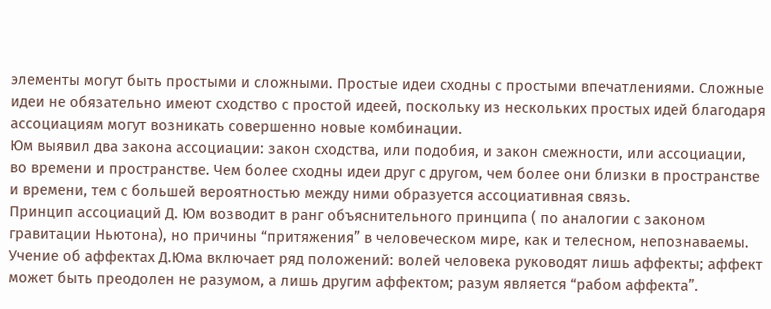элементы могут быть простыми и сложными. Простые идеи сходны с простыми впечатлениями. Сложные идеи не обязательно имеют сходство с простой идеей, поскольку из нескольких простых идей благодаря ассоциациям могут возникать совершенно новые комбинации.
Юм выявил два закона ассоциации: закон сходства, или подобия, и закон смежности, или ассоциации, во времени и пространстве. Чем более сходны идеи друг с другом, чем более они близки в пространстве и времени, тем с большей вероятностью между ними образуется ассоциативная связь.
Принцип ассоциаций Д. Юм возводит в ранг объяснительного принципа ( по аналогии с законом гравитации Ньютона), но причины “притяжения” в человеческом мире, как и телесном, непознаваемы.
Учение об аффектах Д.Юма включает ряд положений: волей человека руководят лишь аффекты; аффект может быть преодолен не разумом, а лишь другим аффектом; разум является “рабом аффекта”.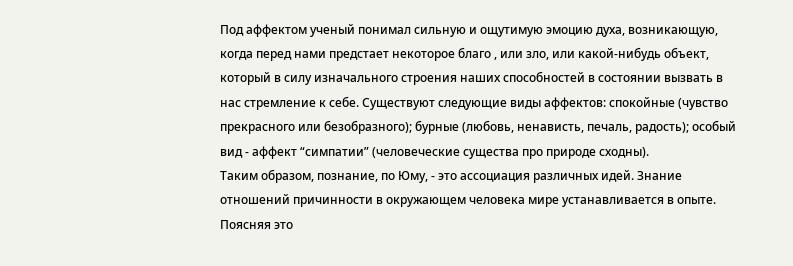Под аффектом ученый понимал сильную и ощутимую эмоцию духа, возникающую, когда перед нами предстает некоторое благо , или зло, или какой-нибудь объект, который в силу изначального строения наших способностей в состоянии вызвать в нас стремление к себе. Существуют следующие виды аффектов: спокойные (чувство прекрасного или безобразного); бурные (любовь, ненависть, печаль, радость); особый вид - аффект “симпатии” (человеческие существа про природе сходны).
Таким образом, познание, по Юму, - это ассоциация различных идей. Знание отношений причинности в окружающем человека мире устанавливается в опыте. Поясняя это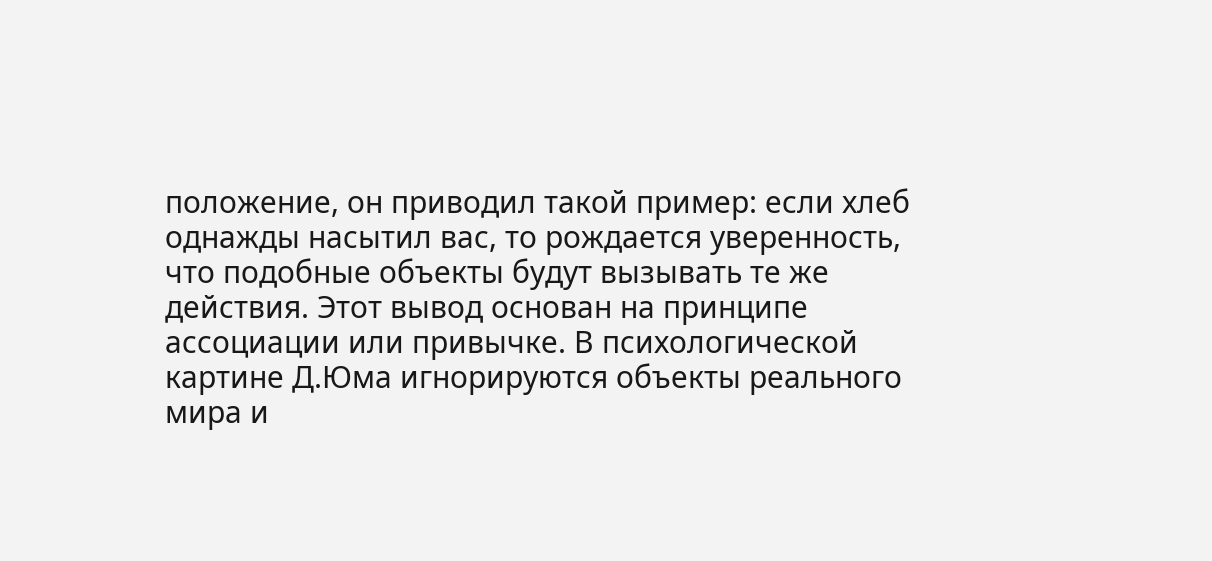положение, он приводил такой пример: если хлеб однажды насытил вас, то рождается уверенность, что подобные объекты будут вызывать те же действия. Этот вывод основан на принципе ассоциации или привычке. В психологической картине Д.Юма игнорируются объекты реального мира и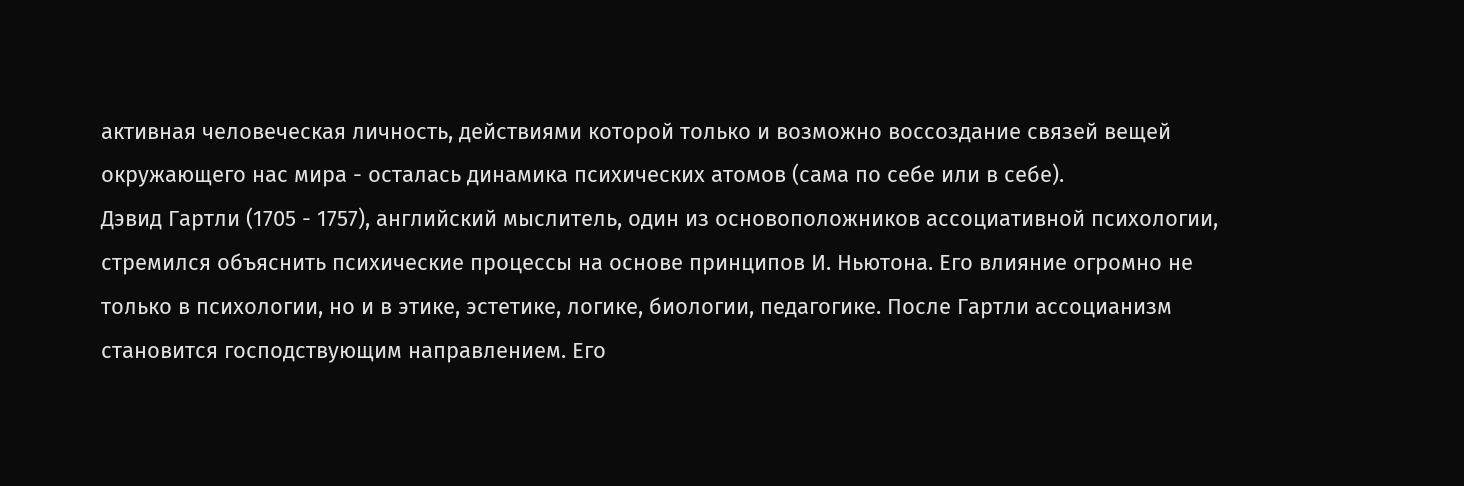активная человеческая личность, действиями которой только и возможно воссоздание связей вещей окружающего нас мира - осталась динамика психических атомов (сама по себе или в себе).
Дэвид Гартли (1705 - 1757), английский мыслитель, один из основоположников ассоциативной психологии, стремился объяснить психические процессы на основе принципов И. Ньютона. Его влияние огромно не только в психологии, но и в этике, эстетике, логике, биологии, педагогике. После Гартли ассоцианизм становится господствующим направлением. Его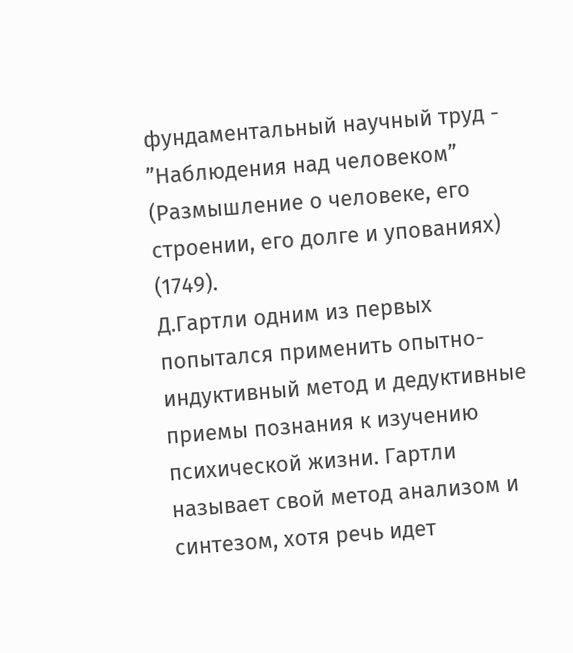фундаментальный научный труд - ”Наблюдения над человеком” (Размышление о человеке, его строении, его долге и упованиях) (1749).
Д.Гартли одним из первых попытался применить опытно-индуктивный метод и дедуктивные приемы познания к изучению психической жизни. Гартли называет свой метод анализом и синтезом, хотя речь идет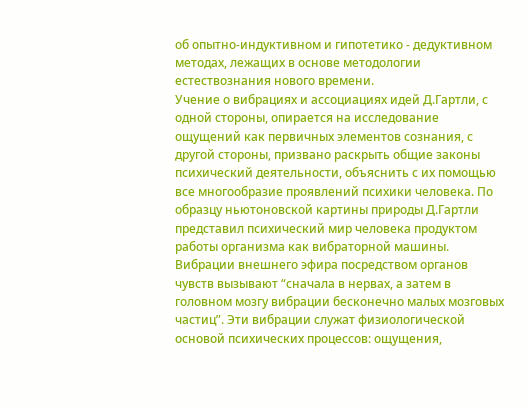об опытно-индуктивном и гипотетико - дедуктивном методах, лежащих в основе методологии естествознания нового времени.
Учение о вибрациях и ассоциациях идей Д.Гартли, с одной стороны, опирается на исследование ощущений как первичных элементов сознания, с другой стороны, призвано раскрыть общие законы психический деятельности, объяснить с их помощью все многообразие проявлений психики человека. По образцу ньютоновской картины природы Д.Гартли представил психический мир человека продуктом работы организма как вибраторной машины. Вибрации внешнего эфира посредством органов чувств вызывают “сначала в нервах, а затем в головном мозгу вибрации бесконечно малых мозговых частиц”. Эти вибрации служат физиологической основой психических процессов: ощущения,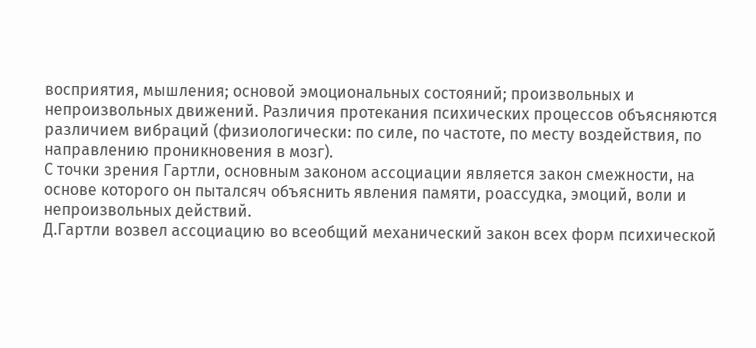восприятия, мышления; основой эмоциональных состояний; произвольных и непроизвольных движений. Различия протекания психических процессов объясняются различием вибраций (физиологически: по силе, по частоте, по месту воздействия, по направлению проникновения в мозг).
С точки зрения Гартли, основным законом ассоциации является закон смежности, на основе которого он пыталсяч объяснить явления памяти, роассудка, эмоций, воли и непроизвольных действий.
Д.Гартли возвел ассоциацию во всеобщий механический закон всех форм психической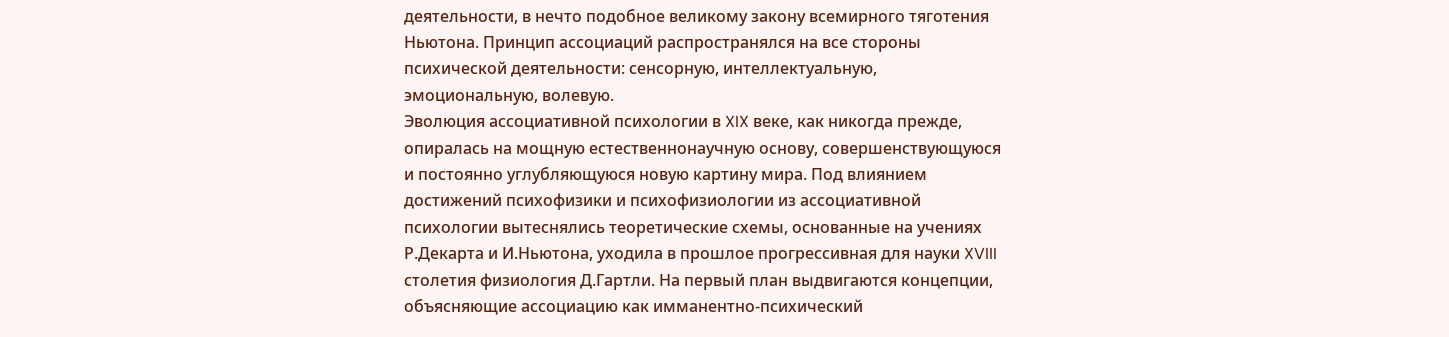деятельности, в нечто подобное великому закону всемирного тяготения Ньютона. Принцип ассоциаций распространялся на все стороны психической деятельности: сенсорную, интеллектуальную, эмоциональную, волевую.
Эволюция ассоциативной психологии в XIX веке, как никогда прежде, опиралась на мощную естественнонаучную основу, совершенствующуюся и постоянно углубляющуюся новую картину мира. Под влиянием достижений психофизики и психофизиологии из ассоциативной психологии вытеснялись теоретические схемы, основанные на учениях Р.Декарта и И.Ньютона, уходила в прошлое прогрессивная для науки XVIII столетия физиология Д.Гартли. На первый план выдвигаются концепции, объясняющие ассоциацию как имманентно-психический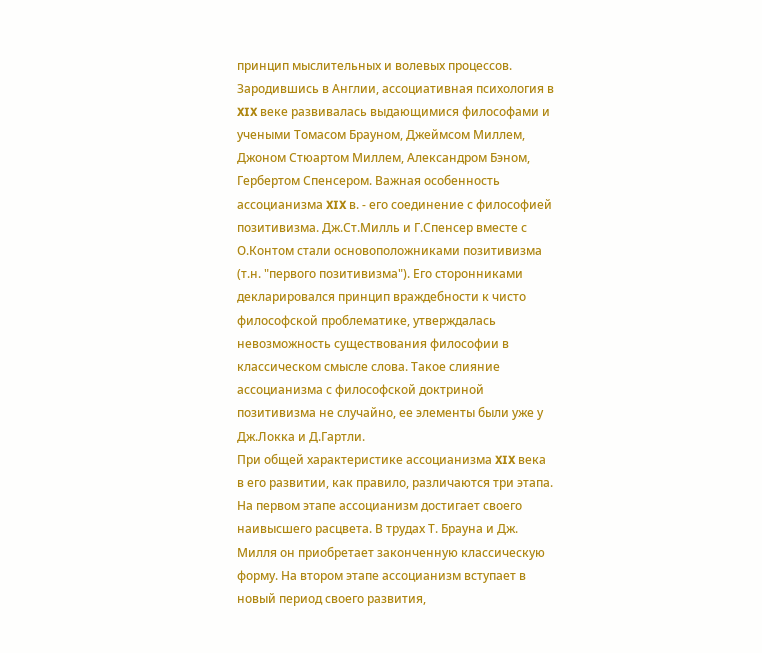принцип мыслительных и волевых процессов.
Зародившись в Англии, ассоциативная психология в XIX веке развивалась выдающимися философами и учеными Томасом Брауном, Джеймсом Миллем, Джоном Стюартом Миллем, Александром Бэном, Гербертом Спенсером. Важная особенность ассоцианизма XIX в. - его соединение с философией позитивизма. Дж.Ст.Милль и Г.Спенсер вместе с О.Контом стали основоположниками позитивизма (т.н. "первого позитивизма"). Его сторонниками декларировался принцип враждебности к чисто философской проблематике, утверждалась невозможность существования философии в классическом смысле слова. Такое слияние ассоцианизма с философской доктриной позитивизма не случайно, ее элементы были уже у Дж.Локка и Д.Гартли.
При общей характеристике ассоцианизма XIX века в его развитии, как правило, различаются три этапа. На первом этапе ассоцианизм достигает своего наивысшего расцвета. В трудах Т. Брауна и Дж. Милля он приобретает законченную классическую форму. На втором этапе ассоцианизм вступает в новый период своего развития,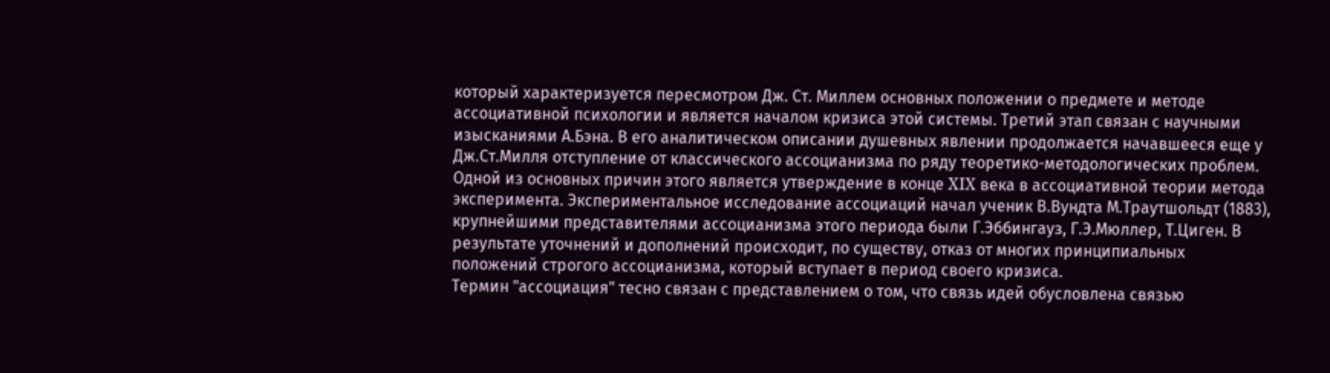который характеризуется пересмотром Дж. Ст. Миллем основных положении о предмете и методе ассоциативной психологии и является началом кризиса этой системы. Третий этап связан с научными изысканиями А.Бэна. В его аналитическом описании душевных явлении продолжается начавшееся еще у Дж.Ст.Милля отступление от классического ассоцианизма по ряду теоретико-методологических проблем. Одной из основных причин этого является утверждение в конце XIX века в ассоциативной теории метода эксперимента. Экспериментальное исследование ассоциаций начал ученик В.Вундта М.Траутшольдт (1883), крупнейшими представителями ассоцианизма этого периода были Г.Эббингауз, Г.Э.Мюллер, Т.Циген. В результате уточнений и дополнений происходит, по существу, отказ от многих принципиальных положений строгого ассоцианизма, который вступает в период своего кризиса.
Термин "ассоциация" тесно связан с представлением о том, что связь идей обусловлена связью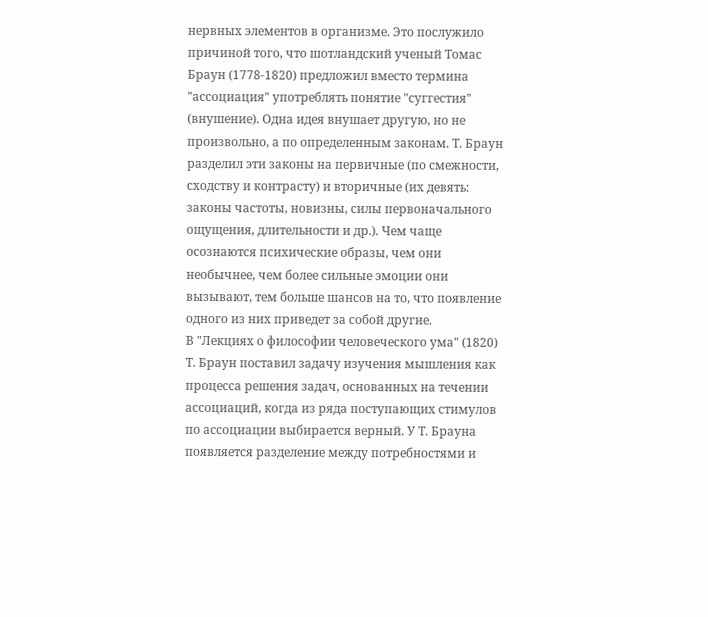нервных элементов в организме. Это послужило причиной того, что шотландский ученый Томас Браун (1778-1820) предложил вместо термина "ассоциация" употреблять понятие "суггестия" (внушение). Одна идея внушает другую, но не произвольно, а по определенным законам. Т. Браун разделил эти законы на первичные (по смежности, сходству и контрасту) и вторичные (их девять: законы частоты, новизны, силы первоначального ощущения, длительности и др.). Чем чаще осознаются психические образы, чем они необычнее, чем более сильные эмоции они вызывают, тем больше шансов на то, что появление одного из них приведет за собой другие.
В "Лекциях о философии человеческого ума" (1820) Т. Браун поставил задачу изучения мышления как процесса решения задач, основанных на течении ассоциаций, когда из ряда поступающих стимулов по ассоциации выбирается верный. У Т. Брауна появляется разделение между потребностями и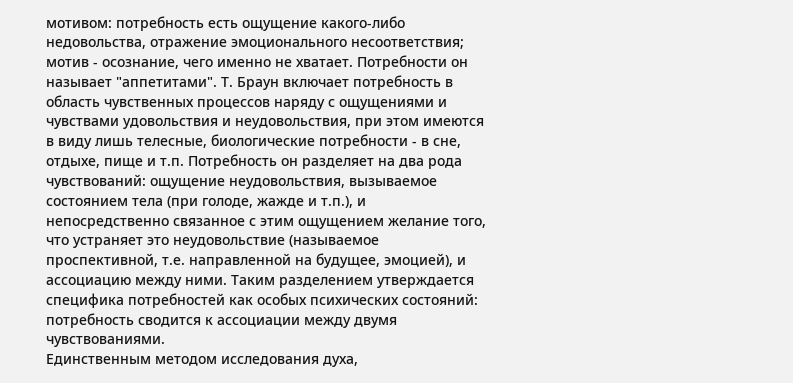мотивом: потребность есть ощущение какого-либо недовольства, отражение эмоционального несоответствия; мотив - осознание, чего именно не хватает. Потребности он называет "аппетитами". Т. Браун включает потребность в область чувственных процессов наряду с ощущениями и чувствами удовольствия и неудовольствия, при этом имеются в виду лишь телесные, биологические потребности - в сне, отдыхе, пище и т.п. Потребность он разделяет на два рода чувствований: ощущение неудовольствия, вызываемое состоянием тела (при голоде, жажде и т.п.), и непосредственно связанное с этим ощущением желание того, что устраняет это неудовольствие (называемое проспективной, т.е. направленной на будущее, эмоцией), и ассоциацию между ними. Таким разделением утверждается специфика потребностей как особых психических состояний: потребность сводится к ассоциации между двумя чувствованиями.
Единственным методом исследования духа,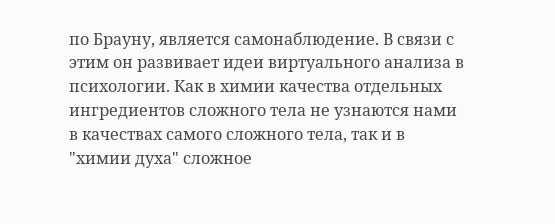по Брауну, является самонаблюдение. В связи с этим он развивает идеи виртуального анализа в психологии. Как в химии качества отдельных ингредиентов сложного тела не узнаются нами в качествах самого сложного тела, так и в "химии духа" сложное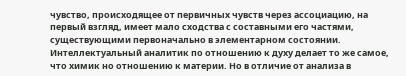чувство, происходящее от первичных чувств через ассоциацию, на первый взгляд, имеет мало сходства с составными его частями, существующими первоначально в элементарном состоянии. Интеллектуальный аналитик по отношению к духу делает то же самое, что химик но отношению к материи. Но в отличие от анализа в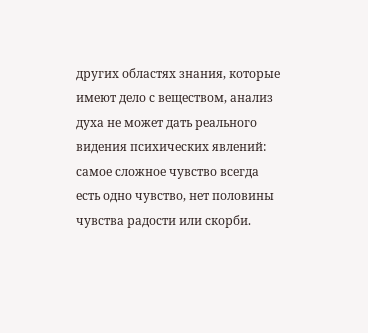других областях знания, которые имеют дело с веществом, анализ духа не может дать реального видения психических явлений: самое сложное чувство всегда есть одно чувство, нет половины чувства радости или скорби.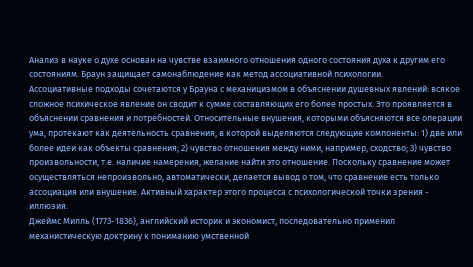Анализ в науке о духе основан на чувстве взаимного отношения одного состояния духа к другим его состояниям. Браун защищает самонаблюдение как метод ассоциативной психологии.
Ассоциативные подходы сочетаются у Брауна с механицизмом в объяснении душевных явлений: всякое сложное психическое явление он сводит к сумме составляющих его более простых. Это проявляется в объяснении сравнения и потребностей. Относительные внушения, которыми объясняются все операции ума, протекают как деятельность сравнения, в которой выделяются следующие компоненты: 1) две или более идеи как объекты сравнения; 2) чувство отношения между ними, например, сходство; 3) чувство произвольности, т.е. наличие намерения, желание найти это отношение. Поскольку сравнение может осуществляться непроизвольно, автоматически, делается вывод о том, что сравнение есть только ассоциация или внушение. Активный характер этого процесса с психологической точки зрения - иллюзия.
Джеймс Милль (1773-1836), английский историк и экономист, последовательно применил механистическую доктрину к пониманию умственной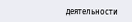деятельности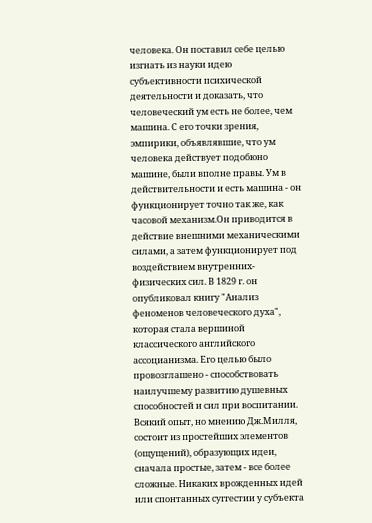человека. Он поставил себе целью изгнать из науки идею субъективности психической деятельности и доказать, что человеческий ум есть не более, чем машина. С его точки зрения, эмпирики, объявлявшие, что ум человека действует подобюно машине, были вполне правы. Ум в действительности и есть машина - он функционирует точно так же, как часовой механизм.Он приводится в действие внешними механическими силами, а затем функционирует под воздействием внутренних- физических сил. В 1829 г. он опубликовал книгу "Анализ феноменов человеческого духа", которая стала вершиной классического английского ассоцианизма. Его целью было провозглашено - способствовать наилучшему развитию душевных способностей и сил при воспитании.
Всякий опыт, но мнению Дж.Милля, состоит из простейших элементов (ощущений), образующих идеи, сначала простые, затем - все более сложные. Никаких врожденных идей или спонтанных суггестии у субъекта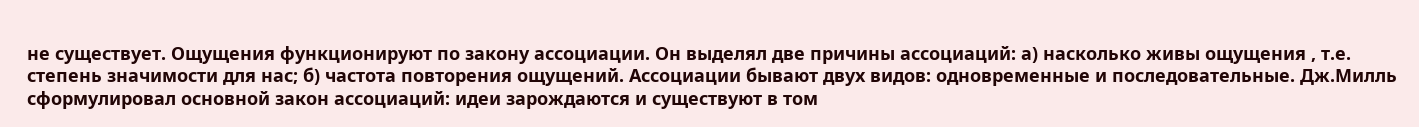не существует. Ощущения функционируют по закону ассоциации. Он выделял две причины ассоциаций: а) насколько живы ощущения , т.е. степень значимости для нас; б) частота повторения ощущений. Ассоциации бывают двух видов: одновременные и последовательные. Дж.Милль сформулировал основной закон ассоциаций: идеи зарождаются и существуют в том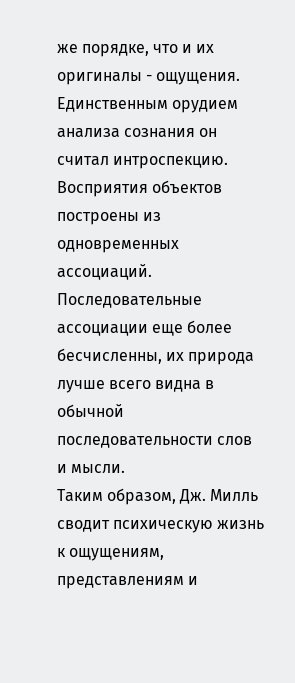же порядке, что и их оригиналы - ощущения. Единственным орудием анализа сознания он считал интроспекцию. Восприятия объектов построены из одновременных ассоциаций. Последовательные ассоциации еще более бесчисленны, их природа лучше всего видна в обычной последовательности слов и мысли.
Таким образом, Дж. Милль сводит психическую жизнь к ощущениям, представлениям и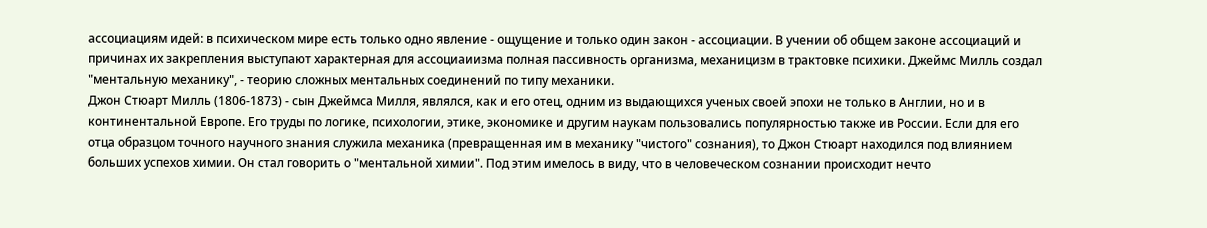ассоциациям идей: в психическом мире есть только одно явление - ощущение и только один закон - ассоциации. В учении об общем законе ассоциаций и причинах их закрепления выступают характерная для ассоциаиизма полная пассивность организма, механицизм в трактовке психики. Джеймс Милль создал "ментальную механику", - теорию сложных ментальных соединений по типу механики.
Джон Стюарт Милль (1806-1873) - сын Джеймса Милля, являлся, как и его отец, одним из выдающихся ученых своей эпохи не только в Англии, но и в континентальной Европе. Его труды по логике, психологии, этике, экономике и другим наукам пользовались популярностью также ив России. Если для его отца образцом точного научного знания служила механика (превращенная им в механику "чистого" сознания), то Джон Стюарт находился под влиянием больших успехов химии. Он стал говорить о "ментальной химии". Под этим имелось в виду, что в человеческом сознании происходит нечто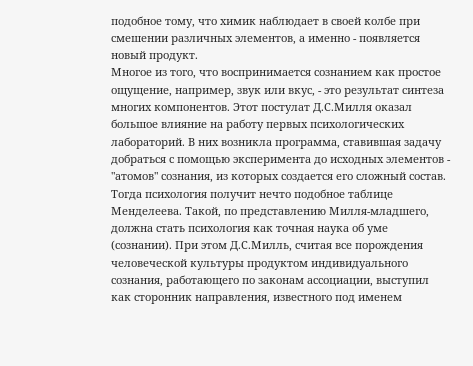подобное тому, что химик наблюдает в своей колбе при смешении различных элементов, а именно - появляется новый продукт.
Многое из того, что воспринимается сознанием как простое ощущение, например, звук или вкус, - это результат синтеза многих компонентов. Этот постулат Д.С.Милля оказал большое влияние на работу первых психологических лабораторий. В них возникла программа, ставившая задачу добраться с помощью эксперимента до исходных элементов - "атомов" сознания, из которых создается его сложный состав. Тогда психология получит нечто подобное таблице Менделеева. Такой, по представлению Милля-младшего, должна стать психология как точная наука об уме (сознании). При этом Д.С.Милль, считая все порождения человеческой культуры продуктом индивидуального сознания, работающего по законам ассоциации, выступил как сторонник направления, известного под именем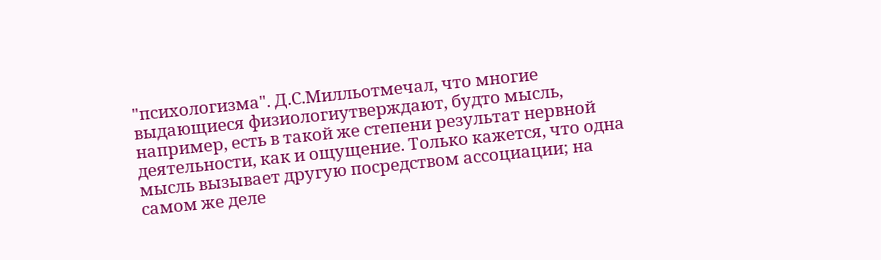"психологизма". Д.С.Милльотмечал, что многие выдающиеся физиологиутверждают, будто мысль, например, есть в такой же степени результат нервной деятельности, как и ощущение. Только кажется, что одна мысль вызывает другую посредством ассоциации; на самом же деле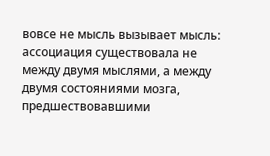вовсе не мысль вызывает мысль: ассоциация существовала не между двумя мыслями, а между двумя состояниями мозга, предшествовавшими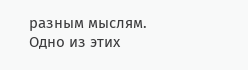разным мыслям. Одно из этих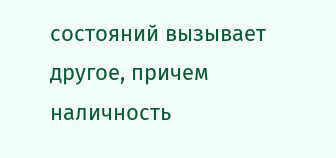состояний вызывает другое, причем наличность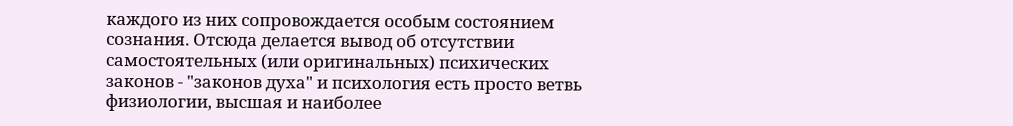каждого из них сопровождается особым состоянием сознания. Отсюда делается вывод об отсутствии самостоятельных (или оригинальных) психических законов - "законов духа" и психология есть просто ветвь физиологии, высшая и наиболее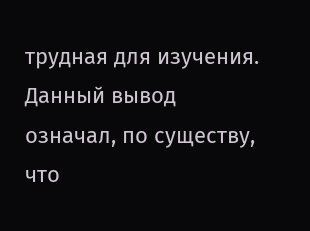трудная для изучения. Данный вывод означал, по существу, что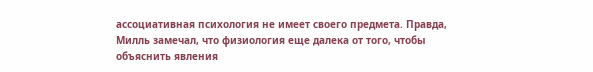ассоциативная психология не имеет своего предмета. Правда, Милль замечал, что физиология еще далека от того, чтобы объяснить явления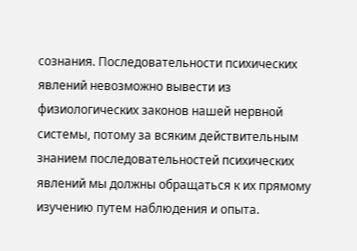сознания. Последовательности психических явлений невозможно вывести из физиологических законов нашей нервной системы, потому за всяким действительным знанием последовательностей психических явлений мы должны обращаться к их прямому изучению путем наблюдения и опыта.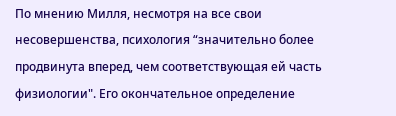По мнению Милля, несмотря на все свои несовершенства, психология “значительно более продвинута вперед, чем соответствующая ей часть физиологии". Его окончательное определение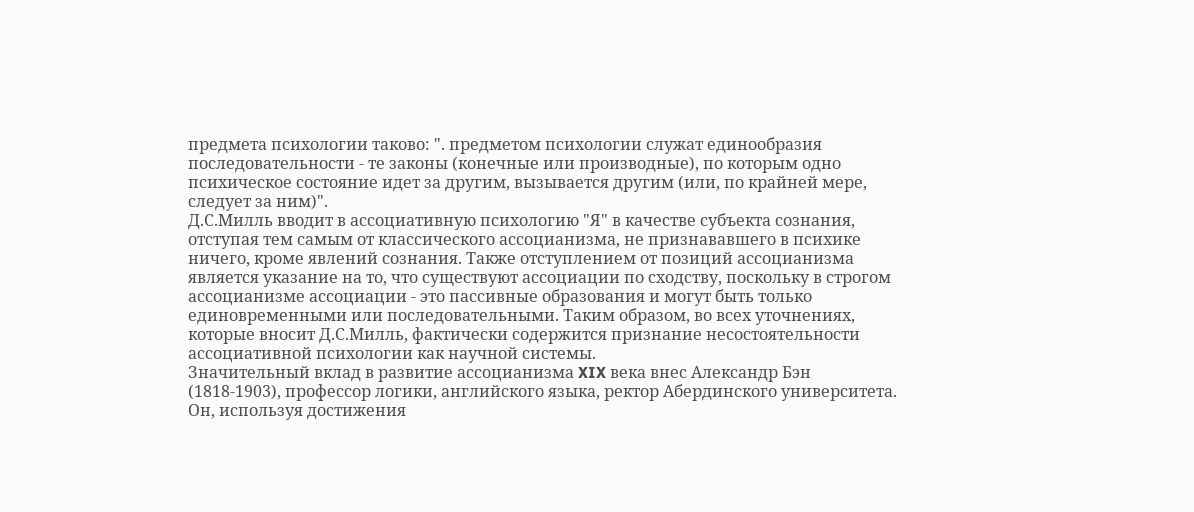предмета психологии таково: ". предметом психологии служат единообразия последовательности - те законы (конечные или производные), по которым одно психическое состояние идет за другим, вызывается другим (или, по крайней мере, следует за ним)".
Д.С.Милль вводит в ассоциативную психологию "Я" в качестве субъекта сознания, отступая тем самым от классического ассоцианизма, не признававшего в психике ничего, кроме явлений сознания. Также отступлением от позиций ассоцианизма является указание на то, что существуют ассоциации по сходству, поскольку в строгом ассоцианизме ассоциации - это пассивные образования и могут быть только единовременными или последовательными. Таким образом, во всех уточнениях, которые вносит Д.С.Милль, фактически содержится признание несостоятельности ассоциативной психологии как научной системы.
Значительный вклад в развитие ассоцианизма XIX века внес Александр Бэн (1818-1903), профессор логики, английского языка, ректор Абердинского университета. Он, используя достижения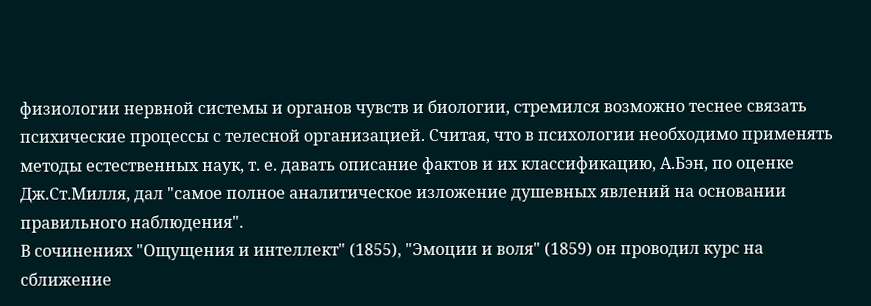физиологии нервной системы и органов чувств и биологии, стремился возможно теснее связать психические процессы с телесной организацией. Считая, что в психологии необходимо применять методы естественных наук, т. е. давать описание фактов и их классификацию, А.Бэн, по оценке Дж.Ст.Милля, дал "самое полное аналитическое изложение душевных явлений на основании правильного наблюдения".
В сочинениях "Ощущения и интеллект" (1855), "Эмоции и воля" (1859) он проводил курс на сближение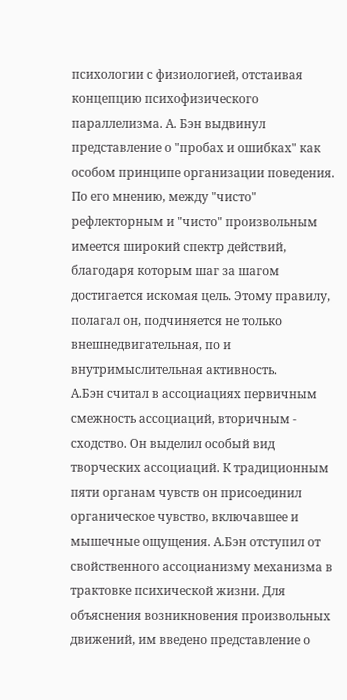психологии с физиологией, отстаивая концепцию психофизического параллелизма. А. Бэн выдвинул представление о "пробах и ошибках" как особом принципе организации поведения. По его мнению, между "чисто" рефлекторным и "чисто" произвольным имеется широкий спектр действий, благодаря которым шаг за шагом достигается искомая цель. Этому правилу, полагал он, подчиняется не только внешнедвигательная, по и внутримыслительная активность.
А.Бэн считал в ассоциациях первичным смежность ассоциаций, вторичным - сходство. Он выделил особый вид творческих ассоциаций. К традиционным пяти органам чувств он присоединил органическое чувство, включавшее и мышечные ощущения. А.Бэн отступил от свойственного ассоцианизму механизма в трактовке психической жизни. Для объяснения возникновения произвольных движений, им введено представление о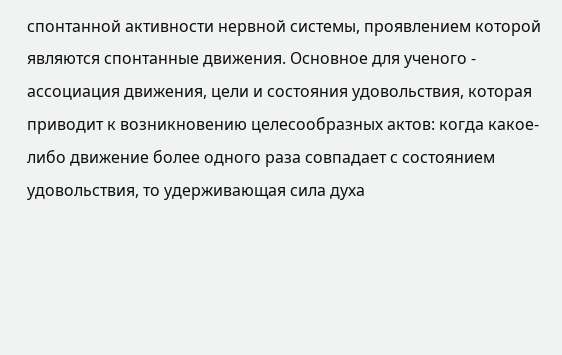спонтанной активности нервной системы, проявлением которой являются спонтанные движения. Основное для ученого - ассоциация движения, цели и состояния удовольствия, которая приводит к возникновению целесообразных актов: когда какое-либо движение более одного раза совпадает с состоянием удовольствия, то удерживающая сила духа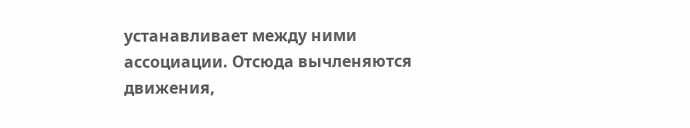устанавливает между ними ассоциации. Отсюда вычленяются движения,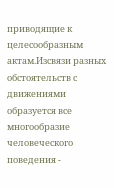приводящие к целесообразным актам.Изсвязи разных обстоятельств с движениями образуется все многообразие человеческого поведения -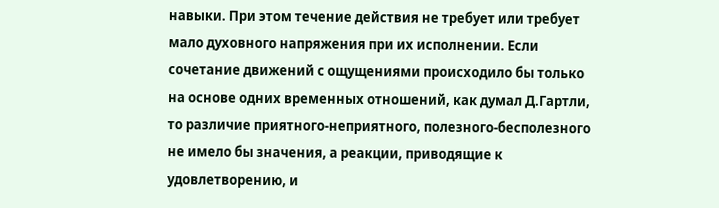навыки. При этом течение действия не требует или требует мало духовного напряжения при их исполнении. Если сочетание движений с ощущениями происходило бы только на основе одних временных отношений, как думал Д.Гартли, то различие приятного-неприятного, полезного-бесполезного не имело бы значения, а реакции, приводящие к удовлетворению, и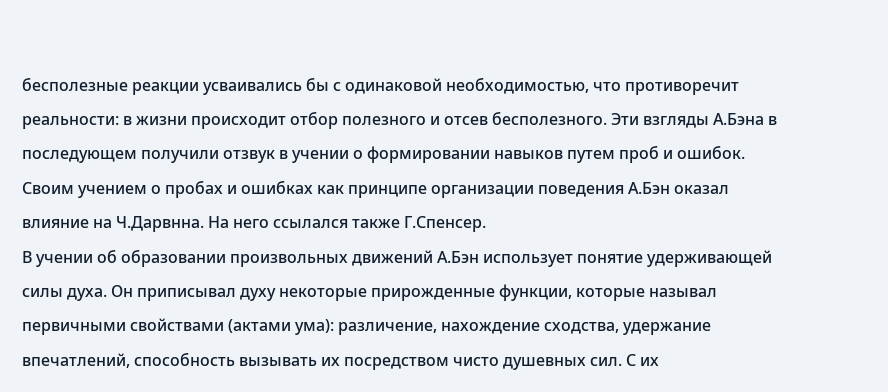бесполезные реакции усваивались бы с одинаковой необходимостью, что противоречит реальности: в жизни происходит отбор полезного и отсев бесполезного. Эти взгляды А.Бэна в последующем получили отзвук в учении о формировании навыков путем проб и ошибок. Своим учением о пробах и ошибках как принципе организации поведения А.Бэн оказал влияние на Ч.Дарвнна. На него ссылался также Г.Спенсер.
В учении об образовании произвольных движений А.Бэн использует понятие удерживающей силы духа. Он приписывал духу некоторые прирожденные функции, которые называл первичными свойствами (актами ума): различение, нахождение сходства, удержание впечатлений, способность вызывать их посредством чисто душевных сил. С их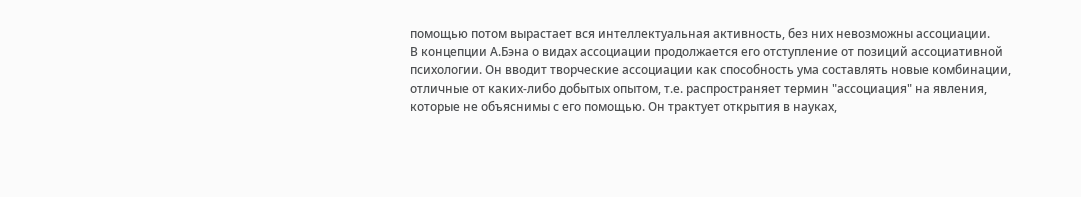помощью потом вырастает вся интеллектуальная активность, без них невозможны ассоциации.
В концепции А.Бэна о видах ассоциации продолжается его отступление от позиций ассоциативной психологии. Он вводит творческие ассоциации как способность ума составлять новые комбинации, отличные от каких-либо добытых опытом, т.е. распространяет термин "ассоциация" на явления, которые не объяснимы с его помощью. Он трактует открытия в науках,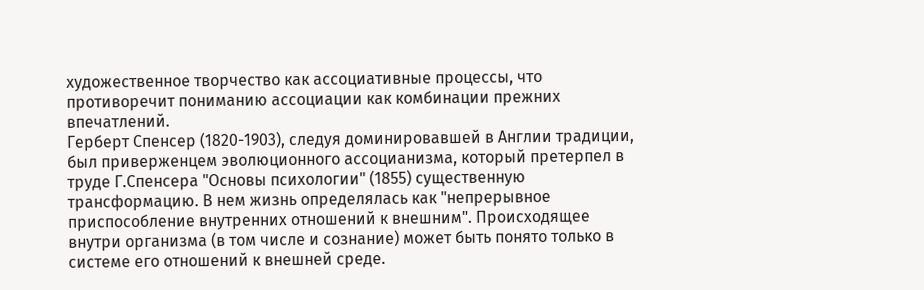художественное творчество как ассоциативные процессы, что противоречит пониманию ассоциации как комбинации прежних впечатлений.
Герберт Спенсер (1820-1903), следуя доминировавшей в Англии традиции, был приверженцем эволюционного ассоцианизма, который претерпел в труде Г.Спенсера "Основы психологии" (1855) существенную трансформацию. В нем жизнь определялась как "непрерывное приспособление внутренних отношений к внешним". Происходящее внутри организма (в том числе и сознание) может быть понято только в системе его отношений к внешней среде.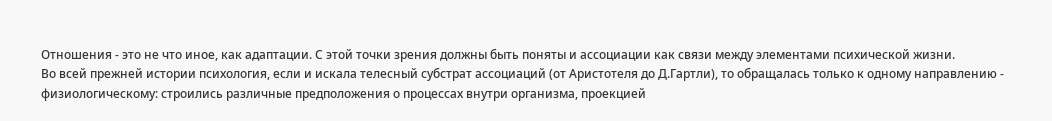Отношения - это не что иное, как адаптации. С этой точки зрения должны быть поняты и ассоциации как связи между элементами психической жизни.
Во всей прежней истории психология, если и искала телесный субстрат ассоциаций (от Аристотеля до Д.Гартли), то обращалась только к одному направлению - физиологическому: строились различные предположения о процессах внутри организма, проекцией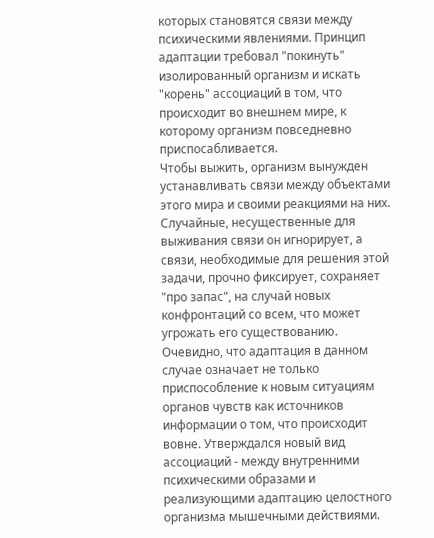которых становятся связи между психическими явлениями. Принцип адаптации требовал "покинуть" изолированный организм и искать "корень" ассоциаций в том, что происходит во внешнем мире, к которому организм повседневно приспосабливается.
Чтобы выжить, организм вынужден устанавливать связи между объектами этого мира и своими реакциями на них. Случайные, несущественные для выживания связи он игнорирует, а связи, необходимые для решения этой задачи, прочно фиксирует, сохраняет "про запас", на случай новых конфронтаций со всем, что может угрожать его существованию. Очевидно, что адаптация в данном случае означает не только приспособление к новым ситуациям органов чувств как источников информации о том, что происходит вовне. Утверждался новый вид ассоциаций - между внутренними психическими образами и реализующими адаптацию целостного организма мышечными действиями.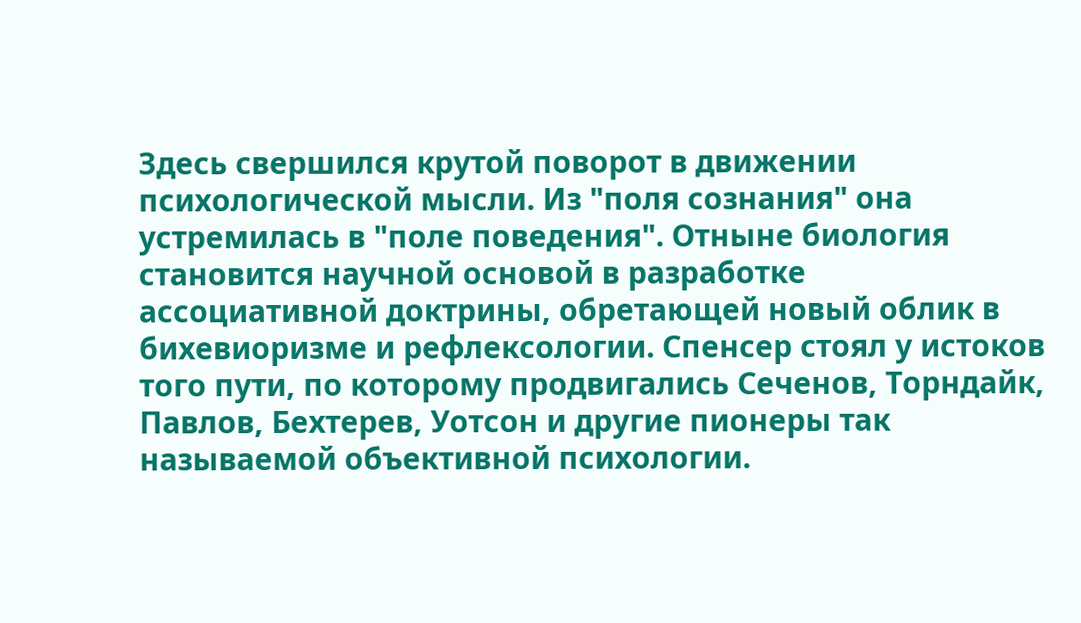Здесь свершился крутой поворот в движении психологической мысли. Из "поля сознания" она устремилась в "поле поведения". Отныне биология становится научной основой в разработке ассоциативной доктрины, обретающей новый облик в бихевиоризме и рефлексологии. Спенсер стоял у истоков того пути, по которому продвигались Сеченов, Торндайк, Павлов, Бехтерев, Уотсон и другие пионеры так называемой объективной психологии.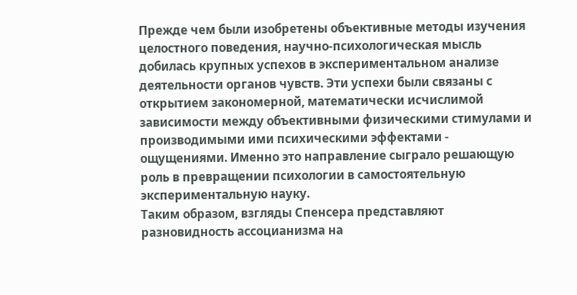Прежде чем были изобретены объективные методы изучения целостного поведения, научно-психологическая мысль добилась крупных успехов в экспериментальном анализе деятельности органов чувств. Эти успехи были связаны с открытием закономерной, математически исчислимой зависимости между объективными физическими стимулами и производимыми ими психическими эффектами - ощущениями. Именно это направление сыграло решающую роль в превращении психологии в самостоятельную экспериментальную науку.
Таким образом, взгляды Спенсера представляют разновидность ассоцианизма на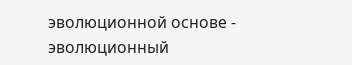эволюционной основе - эволюционный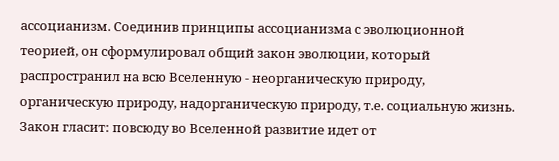ассоцианизм. Соединив принципы ассоцианизма с эволюционной теорией, он сформулировал общий закон эволюции, который распространил на всю Вселенную - неорганическую природу, органическую природу, надорганическую природу, т.е. социальную жизнь. Закон гласит: повсюду во Вселенной развитие идет от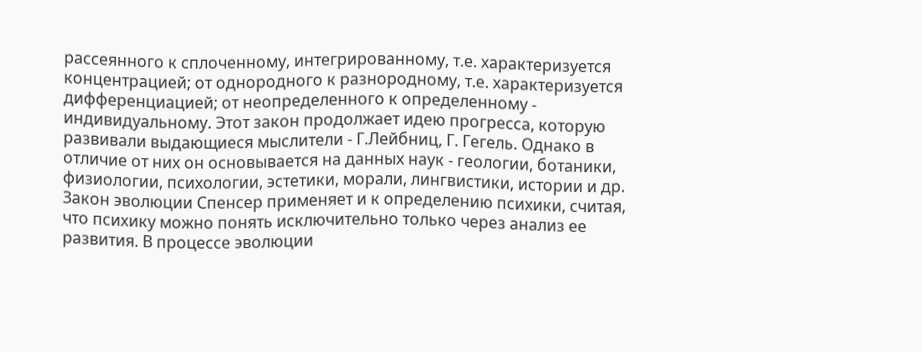рассеянного к сплоченному, интегрированному, т.е. характеризуется концентрацией; от однородного к разнородному, т.е. характеризуется дифференциацией; от неопределенного к определенному - индивидуальному. Этот закон продолжает идею прогресса, которую развивали выдающиеся мыслители - Г.Лейбниц, Г. Гегель. Однако в отличие от них он основывается на данных наук - геологии, ботаники, физиологии, психологии, эстетики, морали, лингвистики, истории и др.
Закон эволюции Спенсер применяет и к определению психики, считая, что психику можно понять исключительно только через анализ ее развития. В процессе эволюции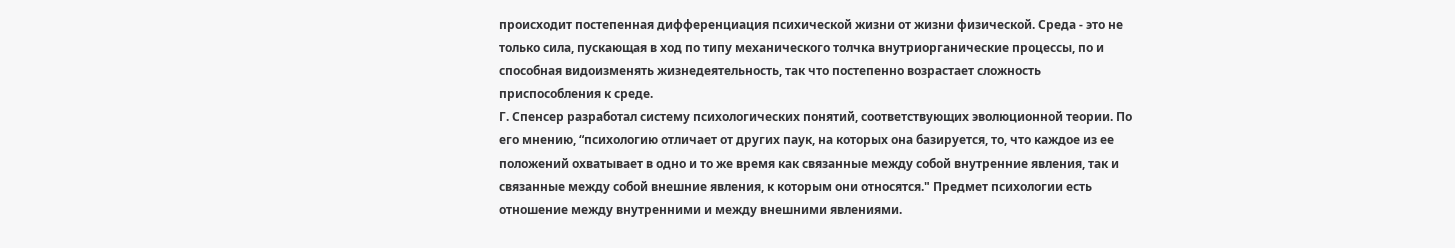происходит постепенная дифференциация психической жизни от жизни физической. Среда - это не только сила, пускающая в ход по типу механического толчка внутриорганические процессы, по и способная видоизменять жизнедеятельность, так что постепенно возрастает сложность приспособления к среде.
Г. Спенсер разработал систему психологических понятий, соответствующих эволюционной теории. По его мнению, “психологию отличает от других паук, на которых она базируется, то, что каждое из ее положений охватывает в одно и то же время как связанные между собой внутренние явления, так и связанные между собой внешние явления, к которым они относятся." Предмет психологии есть отношение между внутренними и между внешними явлениями.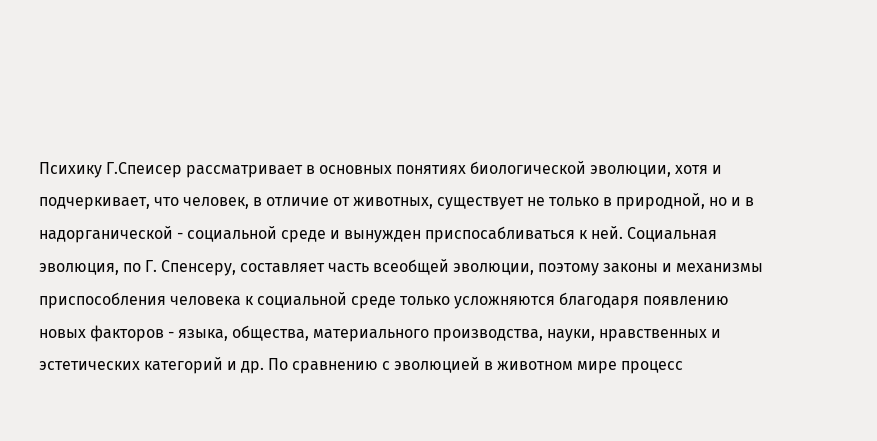Психику Г.Спеисер рассматривает в основных понятиях биологической эволюции, хотя и подчеркивает, что человек, в отличие от животных, существует не только в природной, но и в надорганической - социальной среде и вынужден приспосабливаться к ней. Социальная эволюция, по Г. Спенсеру, составляет часть всеобщей эволюции, поэтому законы и механизмы приспособления человека к социальной среде только усложняются благодаря появлению новых факторов - языка, общества, материального производства, науки, нравственных и эстетических категорий и др. По сравнению с эволюцией в животном мире процесс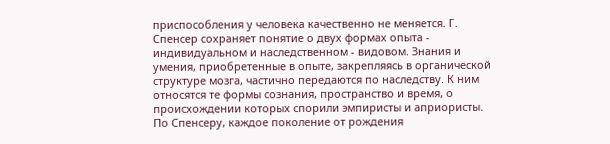приспособления у человека качественно не меняется. Г. Спенсер сохраняет понятие о двух формах опыта - индивидуальном и наследственном - видовом. Знания и умения, приобретенные в опыте, закрепляясь в органической структуре мозга, частично передаются по наследству. К ним относятся те формы сознания, пространство и время, о происхождении которых спорили эмпиристы и априористы.
По Спенсеру, каждое поколение от рождения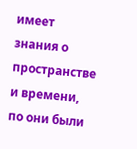имеет знания о пространстве и времени, по они были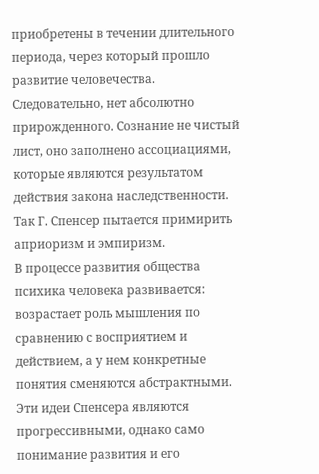приобретены в течении длительного периода, через который прошло развитие человечества. Следовательно, нет абсолютно прирожденного. Сознание не чистый лист, оно заполнено ассоциациями, которые являются результатом действия закона наследственности. Так Г. Спенсер пытается примирить априоризм и эмпиризм.
В процессе развития общества психика человека развивается: возрастает роль мышления по сравнению с восприятием и действием, а у нем конкретные понятия сменяются абстрактными. Эти идеи Спенсера являются прогрессивными, однако само понимание развития и его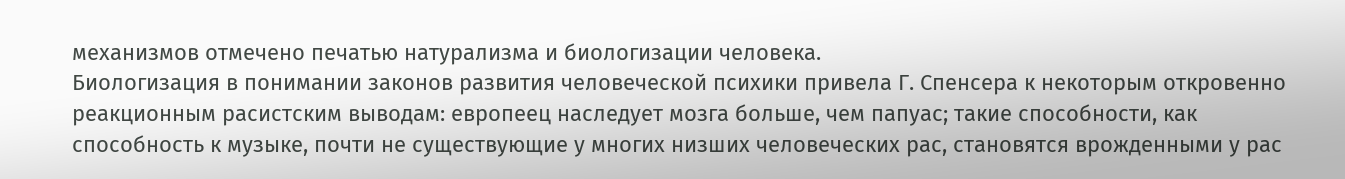механизмов отмечено печатью натурализма и биологизации человека.
Биологизация в понимании законов развития человеческой психики привела Г. Спенсера к некоторым откровенно реакционным расистским выводам: европеец наследует мозга больше, чем папуас; такие способности, как способность к музыке, почти не существующие у многих низших человеческих рас, становятся врожденными у рас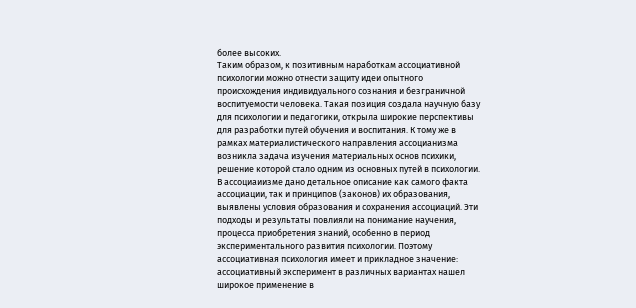более высоких.
Таким образом, к позитивным наработкам ассоциативной психологии можно отнести защиту идеи опытного происхождения индивидуального сознания и безграничной воспитуемости человека. Такая позиция создала научную базу для психологии и педагогики, открыла широкие перспективы для разработки путей обучения и воспитания. К тому же в рамках материалистического направления ассоцианизма возникла задача изучения материальных основ психики, решение которой стало одним из основных путей в психологии. В ассоциаиизме дано детальное описание как самого факта ассоциации, так и принципов (законов) их образования, выявлены условия образования и сохранения ассоциаций. Эти подходы и результаты повлияли на понимание научения, процесса приобретения знаний, особенно в период экспериментального развития психологии. Поэтому ассоциативная психология имеет и прикладное значение: ассоциативный эксперимент в различных вариантах нашел широкое применение в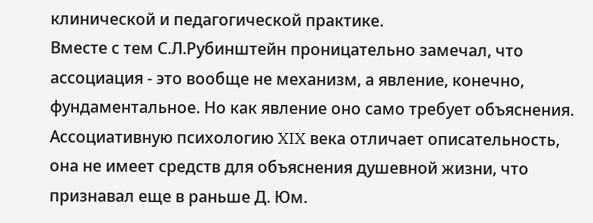клинической и педагогической практике.
Вместе с тем С.Л.Рубинштейн проницательно замечал, что ассоциация - это вообще не механизм, а явление, конечно, фундаментальное. Но как явление оно само требует объяснения. Ассоциативную психологию XIX века отличает описательность, она не имеет средств для объяснения душевной жизни, что признавал еще в раньше Д. Юм.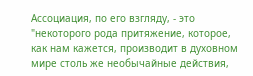Ассоциация, по его взгляду, - это "некоторого рода притяжение, которое, как нам кажется, производит в духовном мире столь же необычайные действия,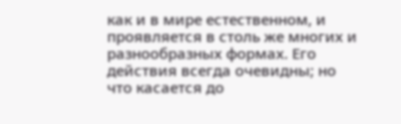как и в мире естественном, и проявляется в столь же многих и разнообразных формах. Его действия всегда очевидны; но что касается до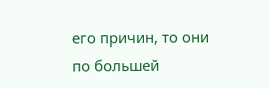его причин, то они по большей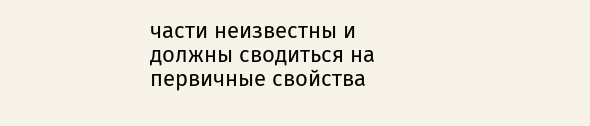части неизвестны и должны сводиться на первичные свойства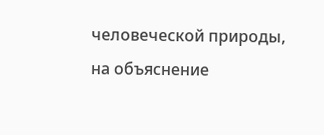человеческой природы, на объяснение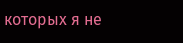которых я не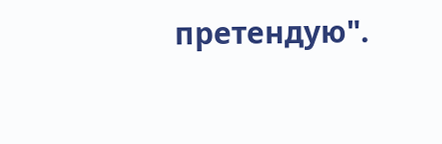претендую".